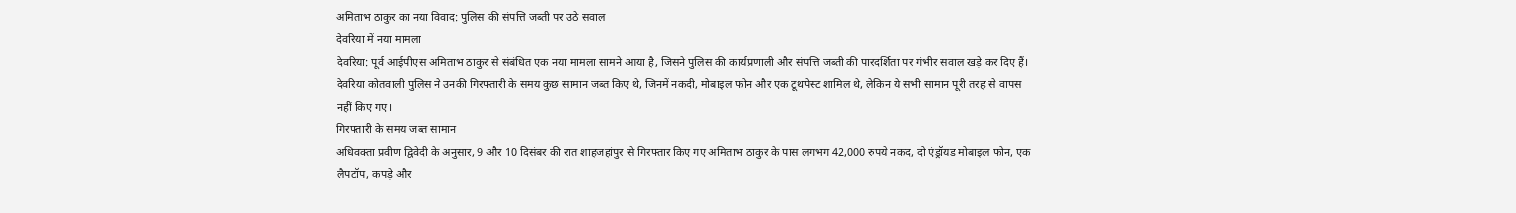अमिताभ ठाकुर का नया विवाद: पुलिस की संपत्ति जब्ती पर उठे सवाल
देवरिया में नया मामला
देवरिया: पूर्व आईपीएस अमिताभ ठाकुर से संबंधित एक नया मामला सामने आया है, जिसने पुलिस की कार्यप्रणाली और संपत्ति जब्ती की पारदर्शिता पर गंभीर सवाल खड़े कर दिए हैं। देवरिया कोतवाली पुलिस ने उनकी गिरफ्तारी के समय कुछ सामान जब्त किए थे, जिनमें नकदी, मोबाइल फोन और एक टूथपेस्ट शामिल थे, लेकिन ये सभी सामान पूरी तरह से वापस नहीं किए गए।
गिरफ्तारी के समय जब्त सामान
अधिवक्ता प्रवीण द्विवेदी के अनुसार, 9 और 10 दिसंबर की रात शाहजहांपुर से गिरफ्तार किए गए अमिताभ ठाकुर के पास लगभग 42,000 रुपये नकद, दो एंड्रॉयड मोबाइल फोन, एक लैपटॉप, कपड़े और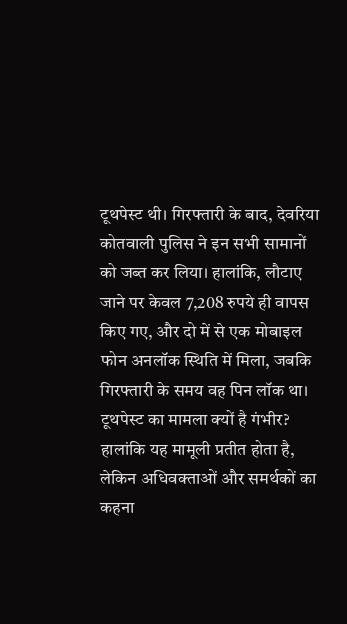टूथपेस्ट थी। गिरफ्तारी के बाद, देवरिया कोतवाली पुलिस ने इन सभी सामानों को जब्त कर लिया। हालांकि, लौटाए जाने पर केवल 7,208 रुपये ही वापस किए गए, और दो में से एक मोबाइल फोन अनलॉक स्थिति में मिला, जबकि गिरफ्तारी के समय वह पिन लॉक था।
टूथपेस्ट का मामला क्यों है गंभीर?
हालांकि यह मामूली प्रतीत होता है, लेकिन अधिवक्ताओं और समर्थकों का कहना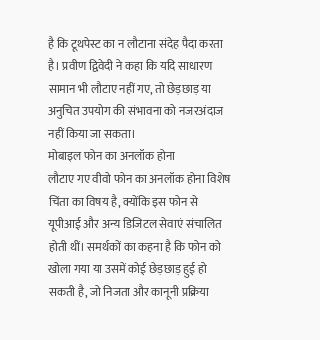है कि टूथपेस्ट का न लौटाना संदेह पैदा करता है। प्रवीण द्विवेदी ने कहा कि यदि साधारण सामान भी लौटाए नहीं गए, तो छेड़छाड़ या अनुचित उपयोग की संभावना को नजरअंदाज नहीं किया जा सकता।
मोबाइल फोन का अनलॉक होना
लौटाए गए वीवो फोन का अनलॉक होना विशेष चिंता का विषय है, क्योंकि इस फोन से यूपीआई और अन्य डिजिटल सेवाएं संचालित होती थीं। समर्थकों का कहना है कि फोन को खोला गया या उसमें कोई छेड़छाड़ हुई हो सकती है, जो निजता और कानूनी प्रक्रिया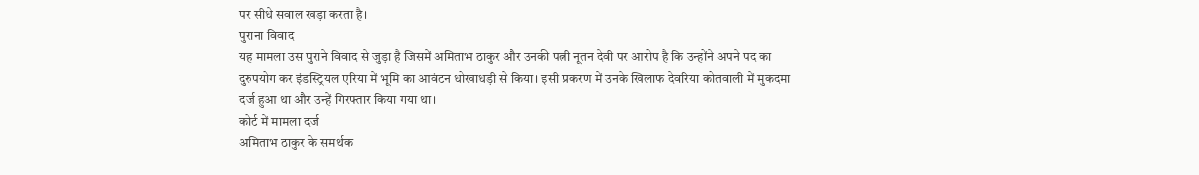पर सीधे सवाल खड़ा करता है।
पुराना विवाद
यह मामला उस पुराने विवाद से जुड़ा है जिसमें अमिताभ ठाकुर और उनकी पत्नी नूतन देवी पर आरोप है कि उन्होंने अपने पद का दुरुपयोग कर इंडस्ट्रियल एरिया में भूमि का आवंटन धोखाधड़ी से किया। इसी प्रकरण में उनके खिलाफ देवरिया कोतवाली में मुकदमा दर्ज हुआ था और उन्हें गिरफ्तार किया गया था।
कोर्ट में मामला दर्ज
अमिताभ ठाकुर के समर्थक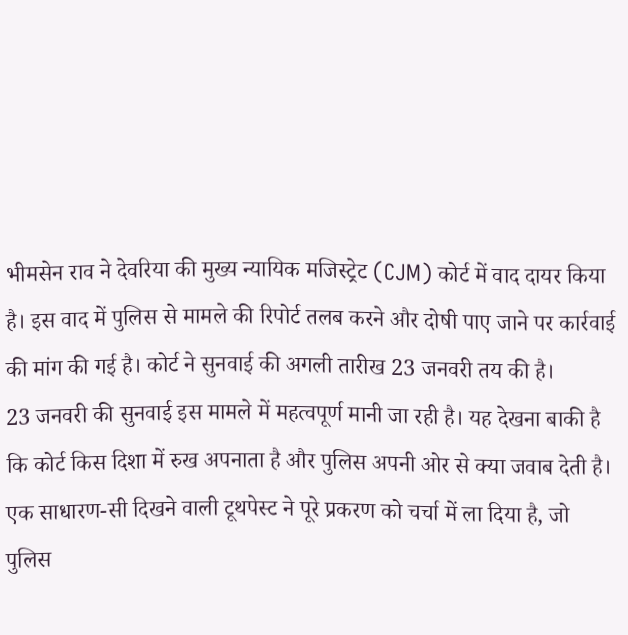भीमसेन राव ने देवरिया की मुख्य न्यायिक मजिस्ट्रेट (CJM) कोर्ट में वाद दायर किया है। इस वाद में पुलिस से मामले की रिपोर्ट तलब करने और दोषी पाए जाने पर कार्रवाई की मांग की गई है। कोर्ट ने सुनवाई की अगली तारीख 23 जनवरी तय की है।
23 जनवरी की सुनवाई इस मामले में महत्वपूर्ण मानी जा रही है। यह देखना बाकी है कि कोर्ट किस दिशा में रुख अपनाता है और पुलिस अपनी ओर से क्या जवाब देती है। एक साधारण-सी दिखने वाली टूथपेस्ट ने पूरे प्रकरण को चर्चा में ला दिया है, जो पुलिस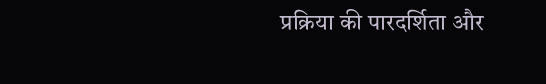प्रक्रिया की पारदर्शिता और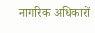नागरिक अधिकारों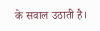के सवाल उठाती है।